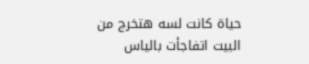حياة كانت لسه هتخرج من البيت اتفاجأت بالياس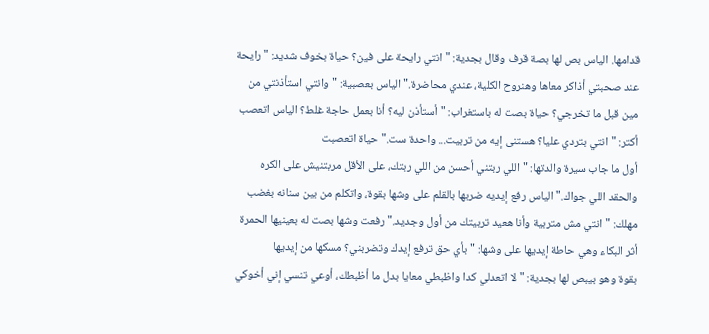قدامها. الياس بص لها بصة قرف وقال بجدية: "انتي رايحة على فين؟ حياة بخوف شديد: "رايحة عند صحبتي أذاكر معاها وهنروح الكلية، عندي محاضرة." الياس بعصبية: "وانتي استأذنتي من مين قبل ما تخرجي؟ حياة بصت له باستغراب: "أستأذن ليه؟ أنا بعمل حاجة غلط؟ الياس اتعصب أكتر: "انتي بتردي عليا؟ هستنى إيه من تربيت... واحدة ست." حياة اتعصبت
أول ما جاب سيرة والدتها: "اللي ربتني أحسن من اللي ربتك، على الأقل مربتنيش على الكره والحقد اللي جواك." الياس رفع إيديه ضربها بالقلم على وشها بقوة، واتكلم من بين سنانه بغضب مهلك: "انتي مش متربية وأنا هعيد تربيتك من أول وجديد." رفعت وشها بصت له بعينيها الحمرة أثر البكاء وهي حاطة إيديها على وشها: "بأي حق ترفع إيدك وتضربني؟ مسكها من إيديها
بقوة وهو بيبص لها بجدية: "لا اتعدلي كدا واظبطي معايا بدل ما أظبطك، أوعي تنسي إني أخوكي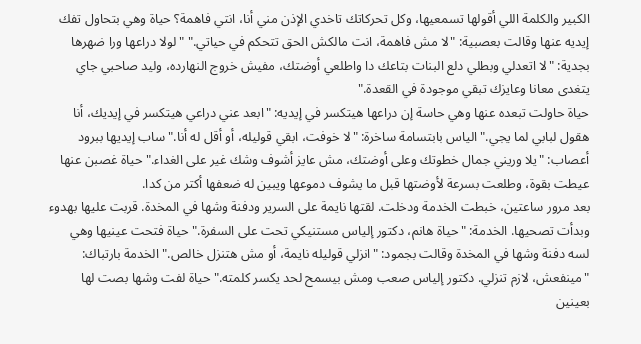الكبير والكلمة اللي أقولها تسمعيها، وكل تحركاتك تاخدي الإذن مني أنا، انتي فاهمة؟ حياة وهي بتحاول تفك إيديه عنها وقالت بعصبية: "لا مش فاهمة، انت مالكش الحق تتحكم في حياتي." "لولا دراعها ورا ضهرها بجدية: "لا اتعدلي وبطلي دلع البنات بتاعك دا واطلعي أوضتك، مفيش خروج النهارده، وليد صاحبي جاي يتغدى معانا وعايزك تبقي موجودة في القعدة."
حياة حاولت تبعده عنها وهي حاسة إن دراعها هيتكسر في إيديه: "ابعد عني دراعي هيتكسر في إيديك، أنا هقول لبابي لما يجي." الياس بابتسامة ساخرة: "لا خوفت، ابقي قوليله، أو أقل له أنا." ساب إيديها ببرود أعصاب: "يلا وريني جمال خطوتك وعلى أوضتك، مش عايز أشوف وشك غير على الغداء." حياة غصبن عنها عيطت بقوة، وطلعت بسرعة لأوضتها قبل ما يشوف دموعها ويبين له ضعفها أكتر من كدا.
بعد مرور ساعتين، خبطت الخدمة ودخلت. لقتها نايمة على السرير ودفنة وشها في المخدة. قربت عليها بهدوء وبدأت تصحيها. الخدمة: "حياة هانم، دكتور إلياس مستنيكي تحت على السفرة." حياة فتحت عينيها وهي لسه دفنة وشها في المخدة وقالت بجمود: "انزلي قوليله نايمة، أو مش هتنزل خالص." الخدمة بارتباك: "مينفعش، لازم تنزلي. دكتور إلياس صعب ومش بيسمح لحد يكسر كلمته." حياة لفت وشها بصت لها بعينين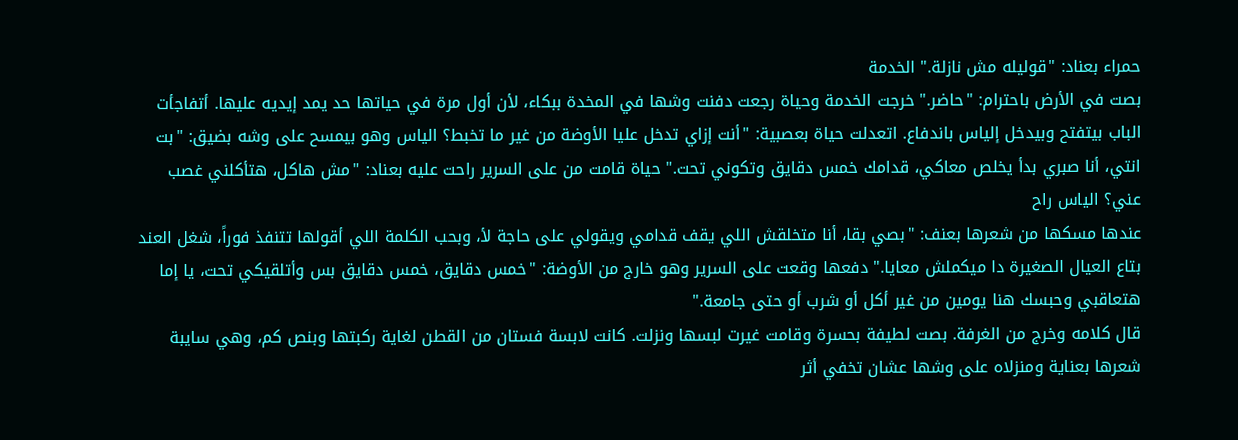حمراء بعناد: "قوليله مش نازلة." الخدمة
بصت في الأرض باحترام: "حاضر." خرجت الخدمة وحياة رجعت دفنت وشها في المخدة ببكاء، لأن أول مرة في حياتها حد يمد إيديه عليها. أتفاجأت الباب بيتفتح وبيدخل إلياس باندفاع. اتعدلت حياة بعصبية: "أنت إزاي تدخل عليا الأوضة من غير ما تخبط؟ الياس وهو بيمسح على وشه بضيق: "بت انتي، أنا صبري بدأ يخلص معاكي، قدامك خمس دقايق وتكوني تحت." حياة قامت من على السرير راحت عليه بعناد: "مش هاكل، هتأكلني غصب عني؟ الياس راح
عندها مسكها من شعرها بعنف: "بصي بقا، أنا متخلقش اللي يقف قدامي ويقولي على حاجة لأ، وبحب الكلمة اللي أقولها تتنفذ فوراً، شغل العند بتاع العيال الصغيرة دا ميكملش معايا." دفعها وقعت على السرير وهو خارج من الأوضة: "خمس دقايق، خمس دقايق بس وأتلقيكي تحت، يا إما هتعاقبي وحبسك هنا يومين من غير أكل أو شرب أو حتى جامعة."
قال كلامه وخرج من الغرفة. بصت لطيفة بحسرة وقامت غيرت لبسها ونزلت. كانت لابسة فستان من القطن لغاية ركبتها وبنص كم، وهي سايبة شعرها بعناية ومنزلاه على وشها عشان تخفي أثر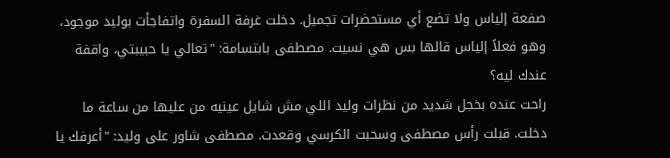صفعة إلياس ولا تضع أي مستحضرات تجميل. دخلت غرفة السفرة واتفاجأت بوليد موجود، وهو فعلاً إلياس قالها بس هي نسيت. مصطفى بابتسامة: "تعالي يا حبيبتي، واقفة عندك ليه؟
راحت عنده بخجل شديد من نظرات وليد اللي مش شايل عينيه من عليها من ساعة ما دخلت. قبلت رأس مصطفى وسحبت الكرسي وقعدت. مصطفى شاور على وليد: "أعرفك يا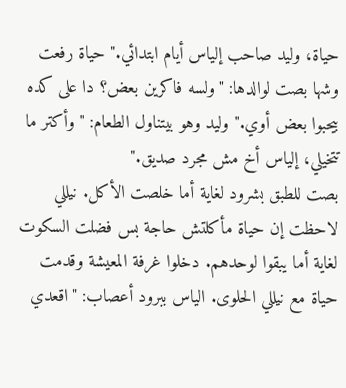حياة، وليد صاحب إلياس أيام ابتدائي." حياة رفعت وشها بصت لوالدها: "ولسه فاكرين بعض؟ دا على كده بيحبوا بعض أوي." وليد وهو بيتناول الطعام: "وأكتر ما تتخيلي، إلياس أخ مش مجرد صديق."
بصت للطبق بشرود لغاية أما خلصت الأكل. نيللي لاحظت إن حياة مأكلتش حاجة بس فضلت السكوت لغاية أما يبقوا لوحدهم. دخلوا غرفة المعيشة وقدمت حياة مع نيللي الحلوى. الياس ببرود أعصاب: "اقعدي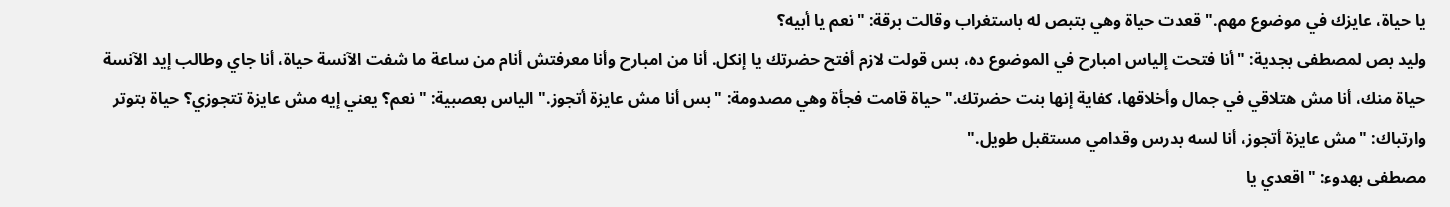يا حياة، عايزك في موضوع مهم." قعدت حياة وهي بتبص له باستغراب وقالت برقة: "نعم يا أبيه؟
وليد بص لمصطفى بجدية: "أنا فتحت إلياس امبارح في الموضوع ده، بس قولت لازم أفتح حضرتك يا إنكل. أنا من امبارح وأنا معرفتش أنام من ساعة ما شفت الآنسة حياة، أنا جاي وطالب إيد الآنسة حياة منك، أنا مش هتلاقي في جمال وأخلاقها، كفاية إنها بنت حضرتك." حياة قامت فجأة وهي مصدومة: "بس أنا مش عايزة أتجوز." الياس بعصبية: "نعم؟ يعني إيه مش عايزة تتجوزي؟ حياة بتوتر وارتباك: "مش عايزة أتجوز، أنا لسه بدرس وقدامي مستقبل طويل."
مصطفى بهدوء: "اقعدي يا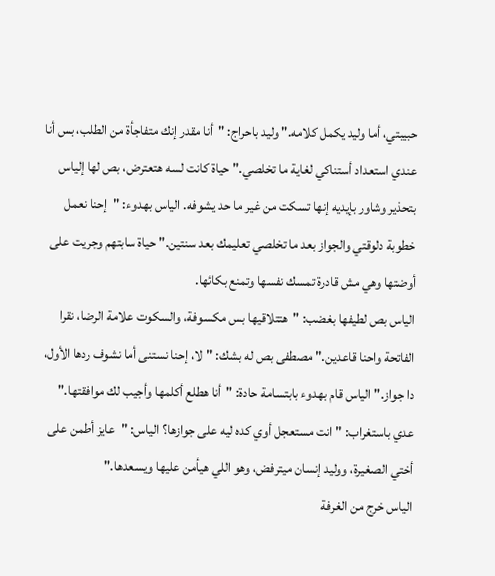حبيبتي، أما وليد يكمل كلامه." وليد باحراج: "أنا مقدر إنك متفاجأة من الطلب، بس أنا عندي استعداد أستناكي لغاية ما تخلصي." حياة كانت لسه هتعترض، بص لها إلياس بتحذير وشاور بإيديه إنها تسكت من غير ما حد يشوفه. الياس بهدوء: "إحنا نعمل خطوبة دلوقتي والجواز بعد ما تخلصي تعليمك بعد سنتين." حياة سابتهم وجريت على أوضتها وهي مش قادرة تمسك نفسها وتمنع بكائها.
الياس بص لطيفها بغضب: "هتتلاقيها بس مكسوفة، والسكوت علامة الرضا، نقرا الفاتحة واحنا قاعدين." مصطفى بص له بشك: "لا، إحنا نستنى أما نشوف ردها الأول، دا جواز." الياس قام بهدوء بابتسامة حادة: "أنا هطلع أكلمها وأجيب لك موافقتها." عدي باستغراب: "انت مستعجل أوي كده ليه على جوازها؟ الياس: "عايز أطمن على أختي الصغيرة، ووليد إنسان ميترفض، وهو اللي هيأمن عليها ويسعدها."
الياس خرج من الغرفة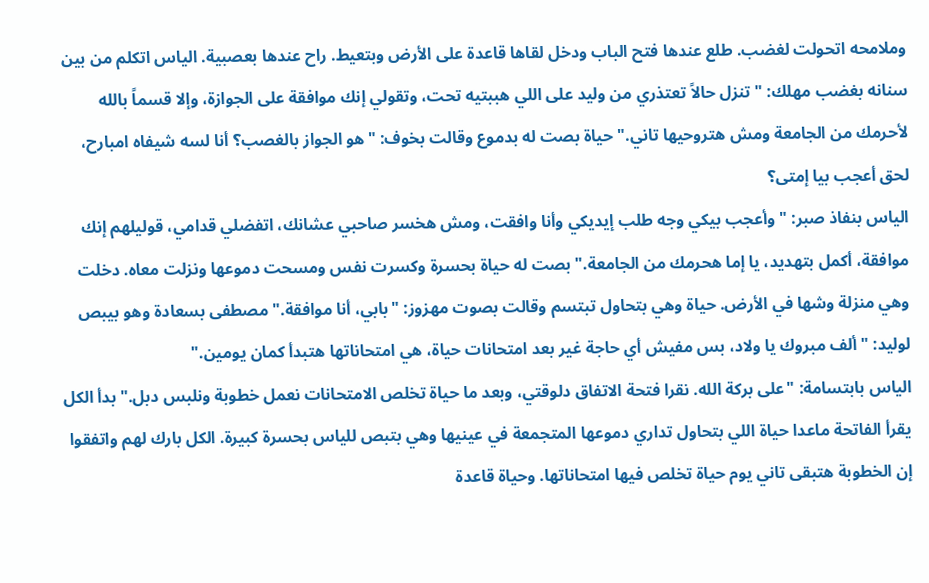وملامحه اتحولت لغضب. طلع عندها فتح الباب ودخل لقاها قاعدة على الأرض وبتعيط. راح عندها بعصبية. الياس اتكلم من بين سنانه بغضب مهلك: "تنزل حالاً تعتذري من وليد على اللي هببتيه تحت، وتقولي إنك موافقة على الجوازة، وإلا قسماً بالله لأحرمك من الجامعة ومش هتروحيها تاني." حياة بصت له بدموع وقالت بخوف: "هو الجواز بالغصب؟ أنا لسه شيفاه امبارح، لحق أعجب بيا إمتى؟
الياس بنفاذ صبر: "وأعجب بيكي وجه طلب إيديكي وأنا وافقت، ومش هخسر صاحبي عشانك، اتفضلي قدامي، قوليلهم إنك موافقة، أكمل بتهديد، يا إما هحرمك من الجامعة." بصت له حياة بحسرة وكسرت نفس ومسحت دموعها ونزلت معاه. دخلت وهي منزلة وشها في الأرض. حياة وهي بتحاول تبتسم وقالت بصوت مهزوز: "بابي، أنا موافقة." مصطفى بسعادة وهو بيبص لوليد: "ألف مبروك يا ولاد، بس مفيش أي حاجة غير بعد امتحانات حياة، هي امتحاناتها هتبدأ كمان يومين."
الياس بابتسامة: "على بركة الله. نقرا فتحة الاتفاق دلوقتي، وبعد ما حياة تخلص الامتحانات نعمل خطوبة ونلبس دبل." بدأ الكل يقرأ الفاتحة ماعدا حياة اللي بتحاول تداري دموعها المتجمعة في عينيها وهي بتبص للياس بحسرة كبيرة. الكل بارك لهم واتفقوا إن الخطوبة هتبقى تاني يوم حياة تخلص فيها امتحاناتها. وحياة قاعدة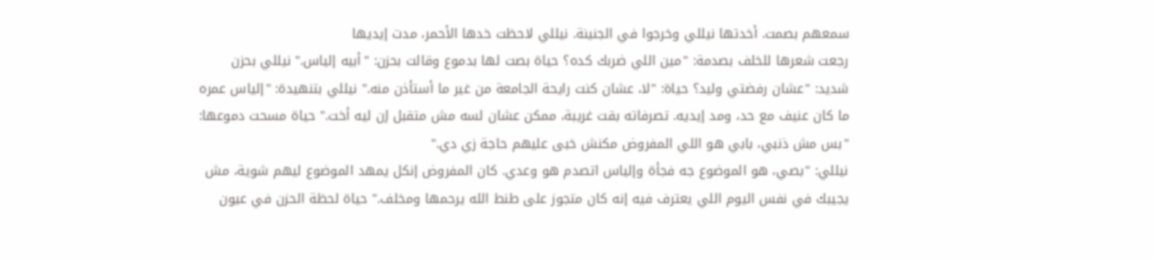سمعهم بصمت. أخدتها نيللي وخرجوا في الجنينة. نيللي لاحظت خدها الأحمر، مدت إيديها
رجعت شعرها للخلف بصدمة: "مين اللي ضربك كده؟ حياة بصت لها بدموع وقالت بحزن: "أبيه إلياس." نيللي بحزن شديد: "عشان رفضتي وليد؟ حياة: "لا، عشان كنت رايحة الجامعة من غير ما أستأذن منه." نيللي بتنهيدة: "إلياس عمره ما كان عنيف مع حد، ومد إيديه. تصرفاته بقت غريبة، ممكن عشان لسه مش متقبل إن ليه أخت." حياة مسحت دموعها: "بس مش ذنبي، بابي هو اللي المفروض مكنش خبى عليهم حاجة زي دي."
نيللي: "بصي، هو الموضوع جه فجأة وإلياس اتصدم هو وعدي. كان المفروض إنكل يمهد الموضوع ليهم شوية، مش يجيبك في نفس اليوم اللي يعترف فيه إنه كان متجوز على طنط الله يرحمها ومخلف." حياة لحظة الحزن في عيون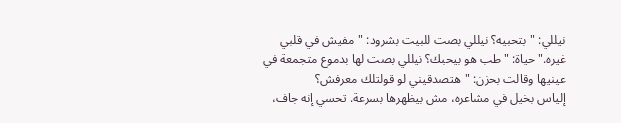نيللي: "بتحبيه؟ نيللي بصت للبيت بشرود: "مفيش في قلبي غيره." حياة: "طب هو بيحبك؟ نيللي بصت لها بدموع متجمعة في عينيها وقالت بحزن: "هتصدقيني لو قولتلك معرفش؟
إلياس بخيل في مشاعره، مش بيظهرها بسرعة. تحسي إنه جاف،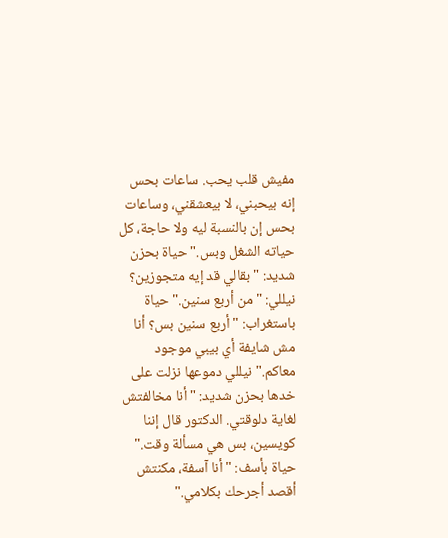مفيش قلب يحب. ساعات بحس إنه بيحبني، لا بيعشقني، وساعات بحس إن بالنسبة ليه ولا حاجة، كل حياته الشغل وبس." حياة بحزن شديد: "بقالي قد إيه متجوزين؟ نيللي: "من أربع سنين." حياة باستغراب: "أربع سنين بس؟ أنا مش شايفة أي بيبي موجود معاكم." نيللي دموعها نزلت على خدها بحزن شديد: "أنا مخالفتش لغاية دلوقتي. الدكتور قال إننا كويسين، بس هي مسألة وقت."
حياة بأسف: "أنا آسفة، مكنتش أقصد أجرحك بكلامي."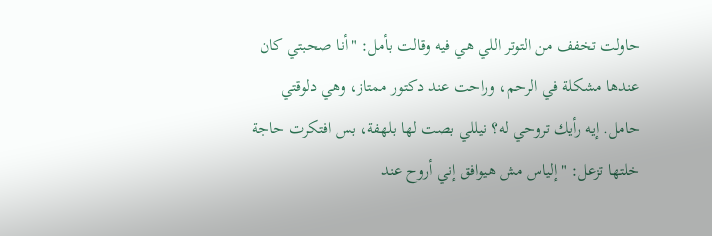حاولت تخفف من التوتر اللي هي فيه وقالت بأمل: "أنا صحبتي كان عندها مشكلة في الرحم، وراحت عند دكتور ممتاز، وهي دلوقتي حامل. إيه رأيك تروحي له؟ نيللي بصت لها بلهفة، بس افتكرت حاجة خلتها تزعل: "إلياس مش هيوافق إني أروح عند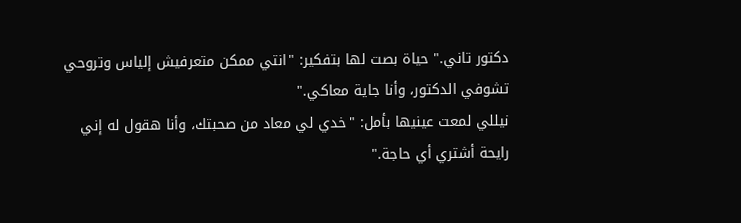دكتور تاني." حياة بصت لها بتفكير: "انتي ممكن متعرفيش إلياس وتروحي تشوفي الدكتور، وأنا جاية معاكي."
نيللي لمعت عينيها بأمل: "خدي لي معاد من صحبتك، وأنا هقول له إني رايحة أشتري أي حاجة."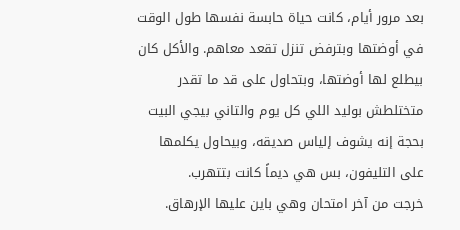بعد مرور أيام، كانت حياة حابسة نفسها طول الوقت في أوضتها وبترفض تنزل تقعد معاهم. والأكل كان بيطلع لها أوضتها، وبتحاول على قد ما تقدر متختلطش بوليد اللي كل يوم والتاني بيجي البيت بحجة إنه يشوف إلياس صديقه، وبيحاول يكلمها على التليفون، بس هي ديماً كانت بتتهرب.
خرجت من آخر امتحان وهي باين عليها الإرهاق.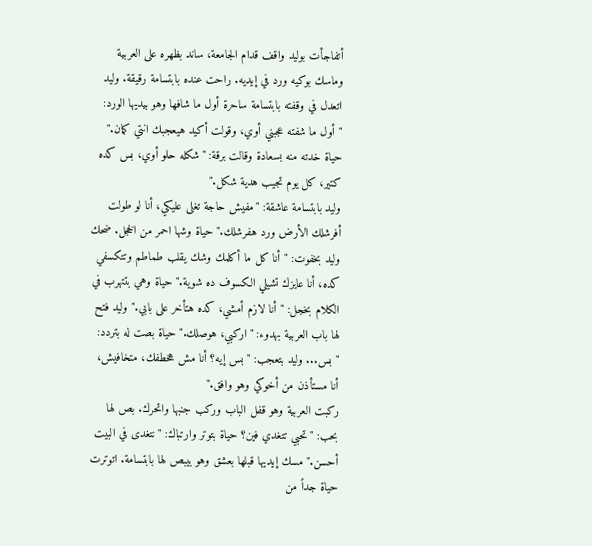أتفاجأت بوليد واقف قدام الجامعة، ساند بظهره على العربية وماسك بوكيه ورد في إيديه. راحت عنده بابتسامة رقيقة. وليد اتعدل في وقفته بابتسامة ساحرة أول ما شافها وهو بيديها الورد: "أول ما شفته عجبني أوي، وقولت أكيد هيعجبك انتي كمان." حياة خدته منه بسعادة وقالت برقة: "شكله حلو أوي، بس كده كتير، كل يوم تجيب هدية شكل."
وليد بابتسامة عاشقة: "مفيش حاجة تغلى عليكي، أنا لو طولت أفرشلك الأرض ورد هفرشلك." حياة وشها احمر من الخجل. ضحك وليد بخفوت: "أنا كل ما أكلمك وشك يقلب طماطم وتتكسفي كده، أنا عايزك تشيلي الكسوف ده شوية." حياة وهي بتتهرب في الكلام بخجل: "أنا لازم أمشي، كده هتأخر على بابي." وليد فتح لها باب العربية بهدوء: "اركبي، هوصلك." حياة بصت له بتردد: "بس... وليد بتعجب: "بس إيه؟ أنا مش هخطفك، متخافيش، أنا مستأذن من أخوكي وهو وافق."
ركبت العربية وهو قفل الباب وركب جنبها واتحرك. بص لها بحب: "تحبي تتغدي فين؟ حياة بتوتر وارتباك: "نتغدى في البيت أحسن." مسك إيديها قبلها بعشق وهو بيبص لها بابتسامة. اتوترت حياة جداً من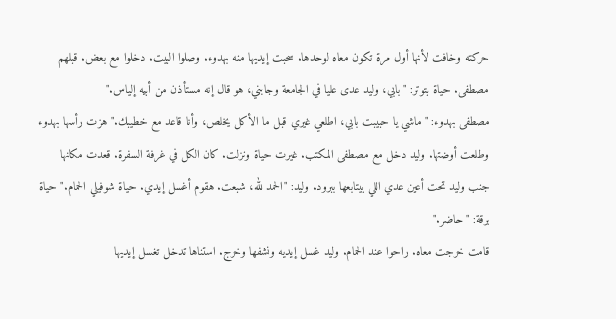حركته وخافت لأنها أول مرة تكون معاه لوحدها. سحبت إيديها منه بهدوء. وصلوا البيت. دخلوا مع بعض. قبلهم مصطفى. حياة بتوتر: "بابي، وليد عدى عليا في الجامعة وجابني، هو قال إنه مستأذن من أبيه إلياس."
مصطفى بهدوء: "ماشي يا حبيبت بابي، اطلعي غيري قبل ما الأكل يخلص، وأنا قاعد مع خطيبك." هزت رأسها بهدوء وطلعت أوضتها. وليد دخل مع مصطفى المكتب. غيرت حياة ونزلت. كان الكل في غرفة السفرة. قعدت مكانها جنب وليد تحت أعين عدي اللي بيتابعها ببرود. وليد: "الحمد لله، شبعت. هقوم أغسل إيدي. حياة شوفيلي الحمام." حياة برقة: "حاضر."
قامت خرجت معاه. راحوا عند الحمام. وليد غسل إيديه ونشفها وخرج. استناها تدخل تغسل إيديها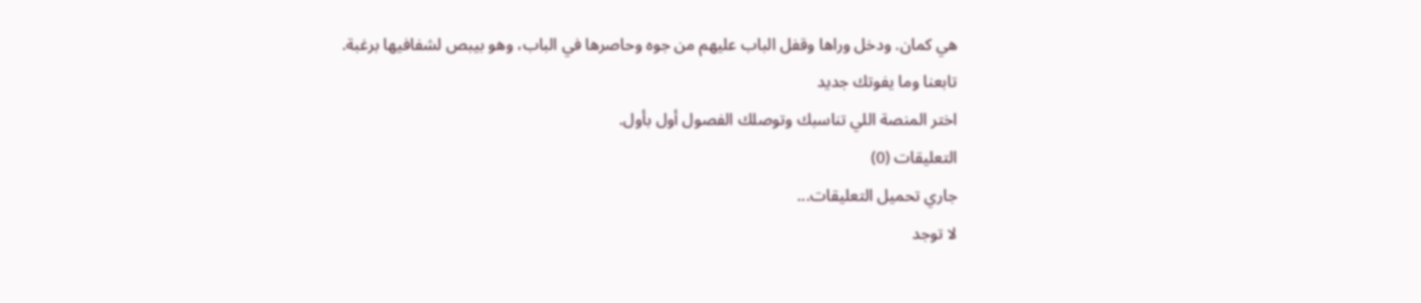هي كمان. ودخل وراها وقفل الباب عليهم من جوه وحاصرها في الباب، وهو بيبص لشفافيها برغبة.
تابعنا وما يفوتك جديد
اختر المنصة اللي تناسبك وتوصلك الفصول أول بأول.
التعليقات (0)
جاري تحميل التعليقات...
لا توجد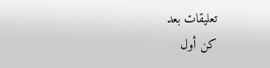تعليقات بعد
كن أول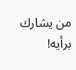من يشارك برأيه!